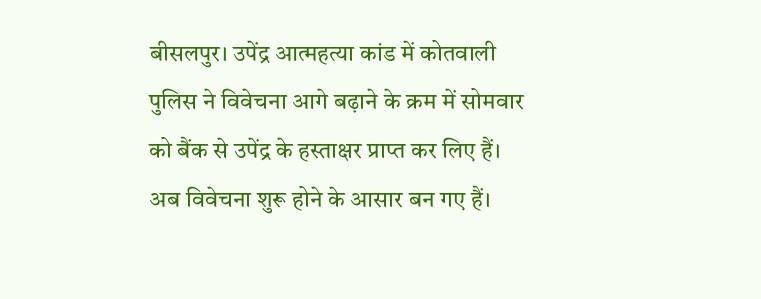बीसलपुर। उपेंद्र आत्महत्या कांड में कोतवाली पुलिस ने विवेचना आगे बढ़ाने के क्रम में सोमवार को बैंक से उपेंद्र के हस्ताक्षर प्राप्त कर लिए हैं। अब विवेचना शुरू होने के आसार बन गए हैं।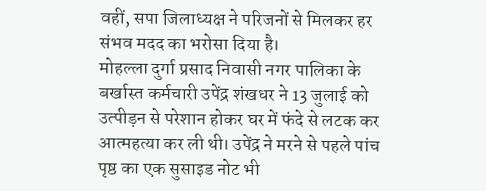वहीं, सपा जिलाध्यक्ष ने परिजनों से मिलकर हर संभव मदद का भरोसा दिया है।
मोहल्ला दुर्गा प्रसाद निवासी नगर पालिका के बर्खास्त कर्मचारी उपेंद्र शंखधर ने 13 जुलाई को उत्पीड़न से परेशान होकर घर में फंदे से लटक कर आत्महत्या कर ली थी। उपेंद्र ने मरने से पहले पांच पृष्ठ का एक सुसाइड नोट भी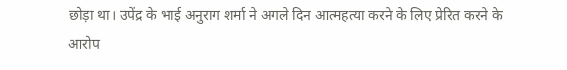छोड़ा था। उपेंद्र के भाई अनुराग शर्मा ने अगले दिन आत्महत्या करने के लिए प्रेरित करने के आरोप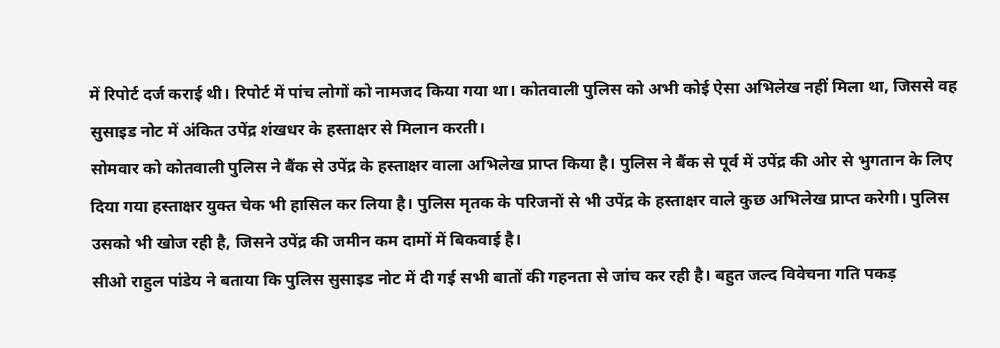में रिपोर्ट दर्ज कराई थी। रिपोर्ट में पांच लोगों को नामजद किया गया था। कोतवाली पुलिस को अभी कोई ऐसा अभिलेख नहीं मिला था, जिससे वह सुसाइड नोट में अंकित उपेंद्र शंखधर के हस्ताक्षर से मिलान करती।
सोमवार को कोतवाली पुलिस ने बैंक से उपेंद्र के हस्ताक्षर वाला अभिलेख प्राप्त किया है। पुलिस ने बैंक से पूर्व में उपेंद्र की ओर से भुगतान के लिए दिया गया हस्ताक्षर युक्त चेक भी हासिल कर लिया है। पुलिस मृतक के परिजनों से भी उपेंद्र के हस्ताक्षर वाले कुछ अभिलेख प्राप्त करेगी। पुलिस उसको भी खोज रही है, जिसने उपेंद्र की जमीन कम दामों में बिकवाई है।
सीओ राहुल पांडेय ने बताया कि पुलिस सुसाइड नोट में दी गई सभी बातों की गहनता से जांच कर रही है। बहुत जल्द विवेचना गति पकड़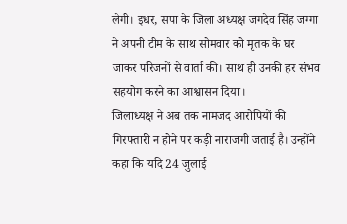लेगी। इधर, सपा के जिला अध्यक्ष जगदेव सिंह जग्गा ने अपनी टीम के साथ सोमवार को मृतक के घर जाकर परिजनों से वार्ता की। साथ ही उनकी हर संभव सहयोग करने का आश्वासन दिया।
जिलाध्यक्ष ने अब तक नामजद आरोपियों की गिरफ्तारी न होने पर कड़ी नाराजगी जताई है। उन्होंने कहा कि यदि 24 जुलाई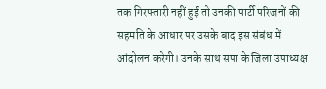तक गिरफ्तारी नहीं हुई तो उनकी पार्टी परिजनों की सहमति के आधार पर उसके बाद इस संबंध में आंदोलन करेगी। उनके साथ सपा के जिला उपाध्यक्ष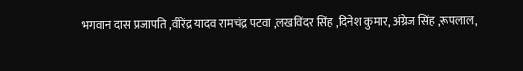भगवान दास प्रजापति ,वीरेंद्र यादव रामचंद्र पटवा ,लखविंदर सिंह ,दिनेश कुमार, अंग्रेज सिंह ,रूपलाल,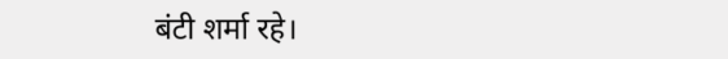बंटी शर्मा रहे।